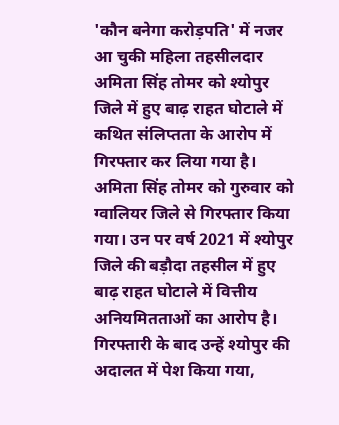'कौन बनेगा करोड़पति' में नजर आ चुकी महिला तहसीलदार अमिता सिंह तोमर को श्योपुर जिले में हुए बाढ़ राहत घोटाले में कथित संलिप्तता के आरोप में गिरफ्तार कर लिया गया है। अमिता सिंह तोमर को गुरुवार को ग्वालियर जिले से गिरफ्तार किया गया। उन पर वर्ष 2021 में श्योपुर जिले की बड़ौदा तहसील में हुए बाढ़ राहत घोटाले में वित्तीय अनियमितताओं का आरोप है। गिरफ्तारी के बाद उन्हें श्योपुर की अदालत में पेश किया गया,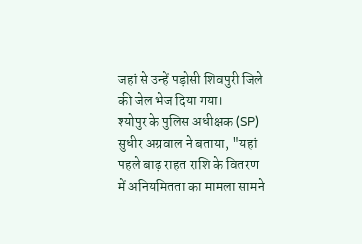जहां से उन्हें पड़ोसी शिवपुरी जिले की जेल भेज दिया गया।
श्योपुर के पुलिस अधीक्षक (SP) सुधीर अग्रवाल ने बताया, "यहां पहले बाढ़ राहत राशि के वितरण में अनियमितता का मामला सामने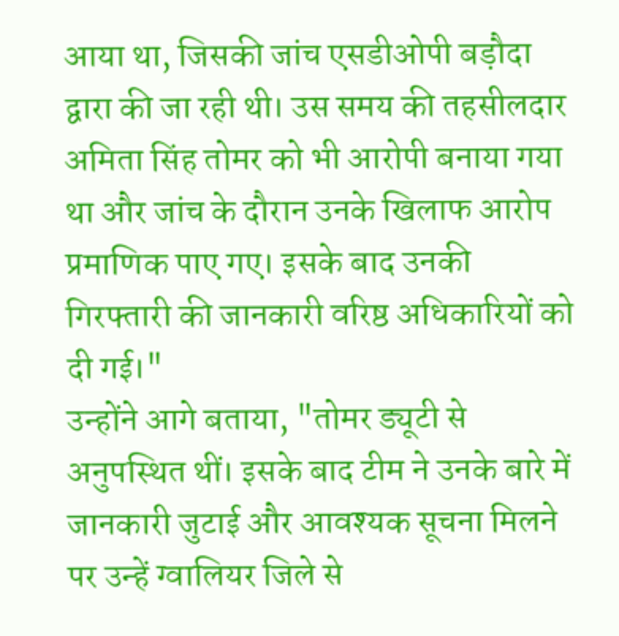आया था, जिसकी जांच एसडीओपी बड़ौदा द्वारा की जा रही थी। उस समय की तहसीलदार अमिता सिंह तोमर को भी आरोपी बनाया गया था और जांच के दौरान उनके खिलाफ आरोप प्रमाणिक पाए गए। इसके बाद उनकी गिरफ्तारी की जानकारी वरिष्ठ अधिकारियों को दी गई।"
उन्होंने आगे बताया, "तोमर ड्यूटी से अनुपस्थित थीं। इसके बाद टीम ने उनके बारे में जानकारी जुटाई और आवश्यक सूचना मिलने पर उन्हें ग्वालियर जिले से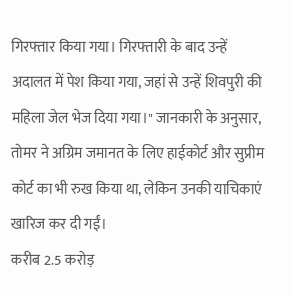गिरफ्तार किया गया। गिरफ्तारी के बाद उन्हें अदालत में पेश किया गया, जहां से उन्हें शिवपुरी की महिला जेल भेज दिया गया।" जानकारी के अनुसार, तोमर ने अग्रिम जमानत के लिए हाईकोर्ट और सुप्रीम कोर्ट का भी रुख किया था, लेकिन उनकी याचिकाएं खारिज कर दी गईं।
करीब 2.5 करोड़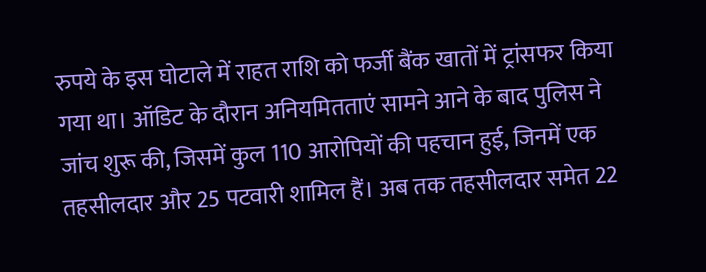रुपये के इस घोटाले में राहत राशि को फर्जी बैंक खातों में ट्रांसफर किया गया था। ऑडिट के दौरान अनियमितताएं सामने आने के बाद पुलिस ने जांच शुरू की, जिसमें कुल 110 आरोपियों की पहचान हुई, जिनमें एक तहसीलदार और 25 पटवारी शामिल हैं। अब तक तहसीलदार समेत 22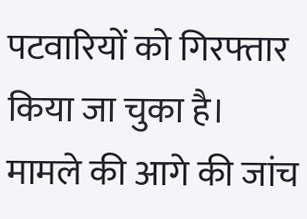पटवारियों को गिरफ्तार किया जा चुका है। मामले की आगे की जांच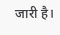जारी है।